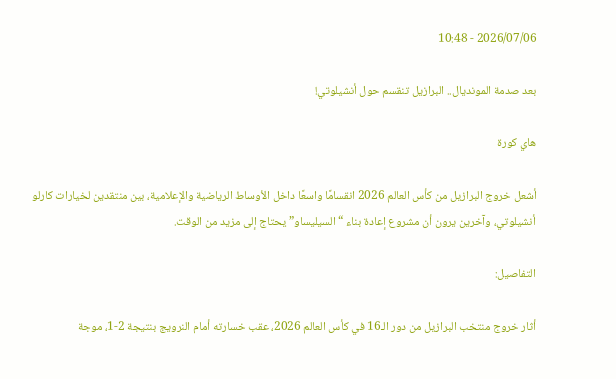2026/07/06 - 10:48

بعد صدمة المونديال.. البرازيل تنقسم حول أنشيلوتي!

هاي كورة

أشعل خروج البرازيل من كأس العالم 2026 انقسامًا واسعًا داخل الأوساط الرياضية والإعلامية، بين منتقدين لخيارات كارلو أنشيلوتي، وآخرين يرون أن مشروع إعادة بناء “السيليساو” يحتاج إلى مزيد من الوقت.

التفاصيل:

أثار خروج منتخب البرازيل من دور الـ16 في كأس العالم 2026، عقب خسارته أمام النرويج بنتيجة 2-1، موجة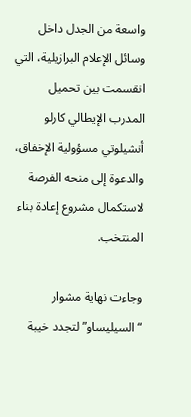واسعة من الجدل داخل وسائل الإعلام البرازيلية، التي انقسمت بين تحميل المدرب الإيطالي كارلو أنشيلوتي مسؤولية الإخفاق، والدعوة إلى منحه الفرصة لاستكمال مشروع إعادة بناء المنتخب.

وجاءت نهاية مشوار “السيليساو” لتجدد خيبة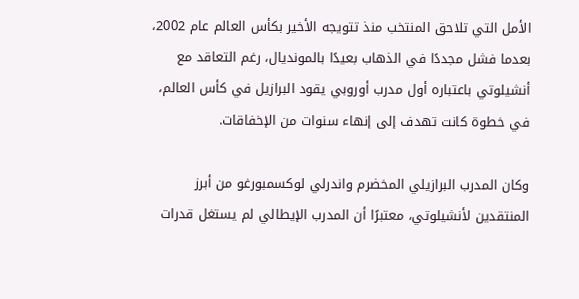الأمل التي تلاحق المنتخب منذ تتويجه الأخير بكأس العالم عام 2002، بعدما فشل مجددًا في الذهاب بعيدًا بالمونديال، رغم التعاقد مع أنشيلوتي باعتباره أول مدرب أوروبي يقود البرازيل في كأس العالم، في خطوة كانت تهدف إلى إنهاء سنوات من الإخفاقات.

وكان المدرب البرازيلي المخضرم واندرلي لوكسمبورغو من أبرز المنتقدين لأنشيلوتي، معتبرًا أن المدرب الإيطالي لم يستغل قدرات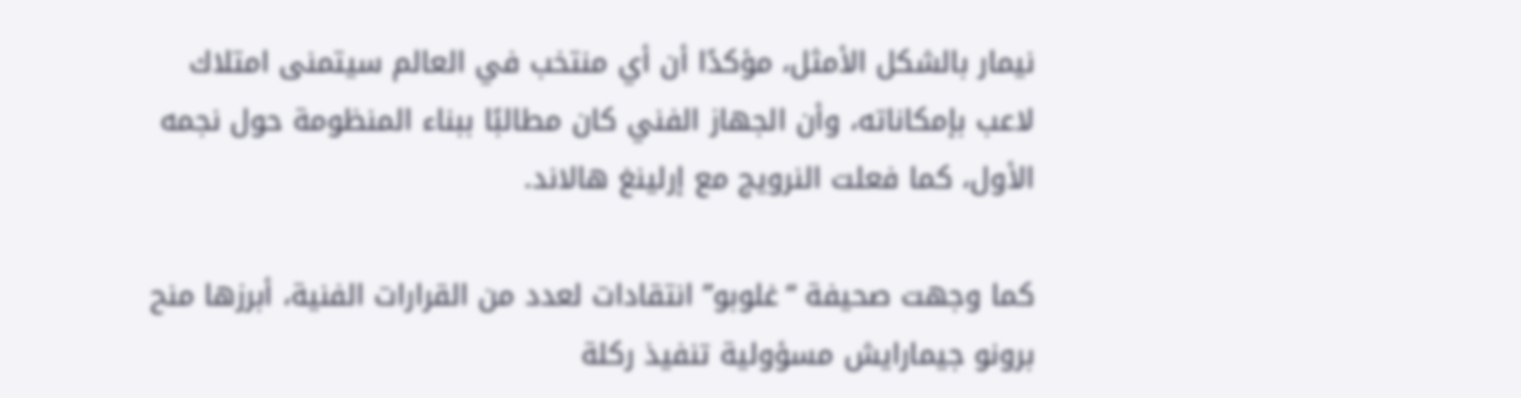نيمار بالشكل الأمثل، مؤكدًا أن أي منتخب في العالم سيتمنى امتلاك لاعب بإمكاناته، وأن الجهاز الفني كان مطالبًا ببناء المنظومة حول نجمه الأول، كما فعلت النرويج مع إرلينغ هالاند.

كما وجهت صحيفة “غلوبو” انتقادات لعدد من القرارات الفنية، أبرزها منح برونو جيمارايش مسؤولية تنفيذ ركلة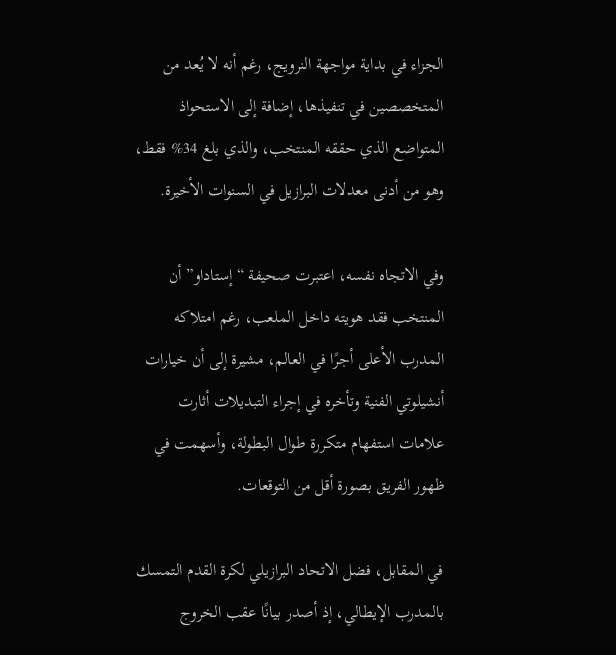الجزاء في بداية مواجهة النرويج، رغم أنه لا يُعد من المتخصصين في تنفيذها، إضافة إلى الاستحواذ المتواضع الذي حققه المنتخب، والذي بلغ 34% فقط، وهو من أدنى معدلات البرازيل في السنوات الأخيرة.

وفي الاتجاه نفسه، اعتبرت صحيفة “إستاداو” أن المنتخب فقد هويته داخل الملعب، رغم امتلاكه المدرب الأعلى أجرًا في العالم، مشيرة إلى أن خيارات أنشيلوتي الفنية وتأخره في إجراء التبديلات أثارت علامات استفهام متكررة طوال البطولة، وأسهمت في ظهور الفريق بصورة أقل من التوقعات.

في المقابل، فضل الاتحاد البرازيلي لكرة القدم التمسك بالمدرب الإيطالي، إذ أصدر بيانًا عقب الخروج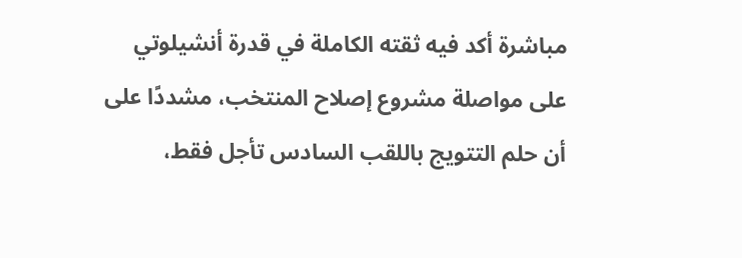مباشرة أكد فيه ثقته الكاملة في قدرة أنشيلوتي على مواصلة مشروع إصلاح المنتخب، مشددًا على أن حلم التتويج باللقب السادس تأجل فقط،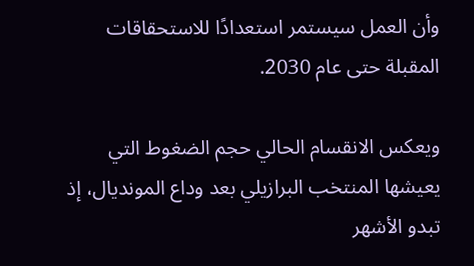وأن العمل سيستمر استعدادًا للاستحقاقات المقبلة حتى عام 2030.

ويعكس الانقسام الحالي حجم الضغوط التي يعيشها المنتخب البرازيلي بعد وداع المونديال، إذ تبدو الأشهر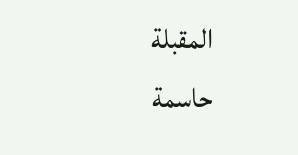المقبلة حاسمة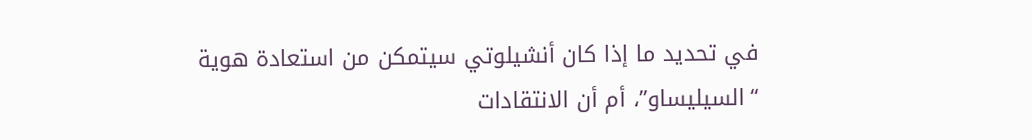في تحديد ما إذا كان أنشيلوتي سيتمكن من استعادة هوية “السيليساو”، أم أن الانتقادات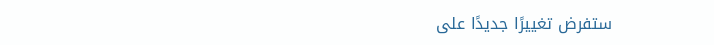ستفرض تغييرًا جديدًا على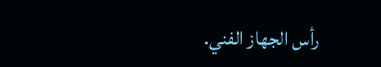رأس الجهاز الفني.